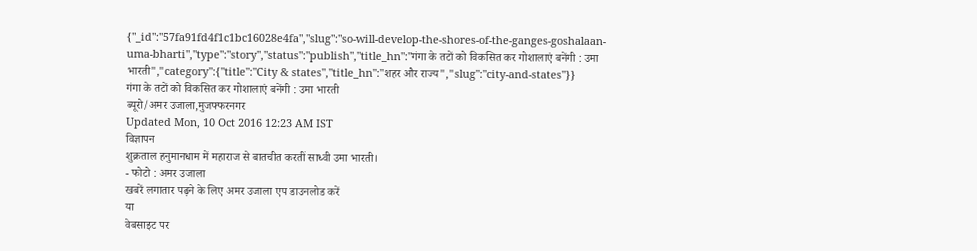{"_id":"57fa91fd4f1c1bc16028e4fa","slug":"so-will-develop-the-shores-of-the-ganges-goshalaan-uma-bharti","type":"story","status":"publish","title_hn":"गंगा के तटों को विकसित कर गोशालाएं बनेंगी : उमा भारती","category":{"title":"City & states","title_hn":"शहर और राज्य","slug":"city-and-states"}}
गंगा के तटों को विकसित कर गोशालाएं बनेंगी : उमा भारती
ब्यूरो/अमर उजाला,मुजफ्फरनगर
Updated Mon, 10 Oct 2016 12:23 AM IST
विज्ञापन
शुक्रताल हनुमानधाम में महाराज से बातचीत करतीं साध्वी उमा भारती।
- फोटो : अमर उजाला
खबरें लगातार पढ़ने के लिए अमर उजाला एप डाउनलोड करें
या
वेबसाइट पर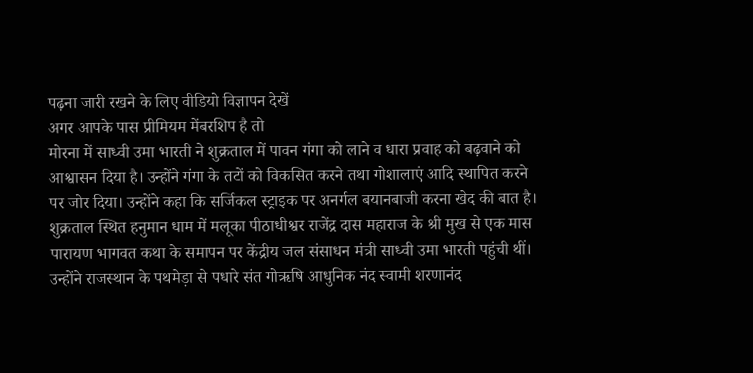पढ़ना जारी रखने के लिए वीडियो विज्ञापन देखें
अगर आपके पास प्रीमियम मेंबरशिप है तो
मोरना में साध्वी उमा भारती ने शुक्रताल में पावन गंगा को लाने व धारा प्रवाह को बढ़वाने को आश्वासन दिया है। उन्होंने गंगा के तटों को विकसित करने तथा गोशालाएं आदि स्थापित करने पर जोर दिया। उन्होंने कहा कि सर्जिकल स्ट्राइक पर अनर्गल बयानबाजी करना खेद की बात है।
शुक्रताल स्थित हनुमान धाम में मलूका पीठाधीश्वर राजेंद्र दास महाराज के श्री मुख से एक मास पारायण भागवत कथा के समापन पर केंद्रीय जल संसाधन मंत्री साध्वी उमा भारती पहुंची थीं। उन्होंने राजस्थान के पथमेड़ा से पधारे संत गोऋषि आधुनिक नंद स्वामी शरणानंद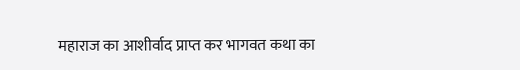महाराज का आशीर्वाद प्राप्त कर भागवत कथा का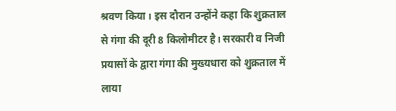श्रवण किया। इस दौरान उन्होंने कहा कि शुक्रताल से गंगा की दूरी 8 किलोमीटर है। सरकारी व निजी प्रयासों के द्वारा गंगा की मुख्यधारा को शुक्रताल में लाया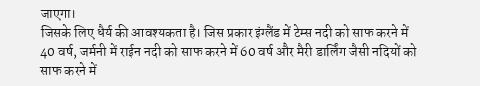जाएगा।
जिसके लिए धैर्य की आवश्यकता है। जिस प्रकार इंग्लैंड में टेम्स नदी को साफ करने में 40 वर्ष, जर्मनी में राईन नदी को साफ करने में 60 वर्ष और मैरी डार्लिंग जैसी नदियों को साफ करने में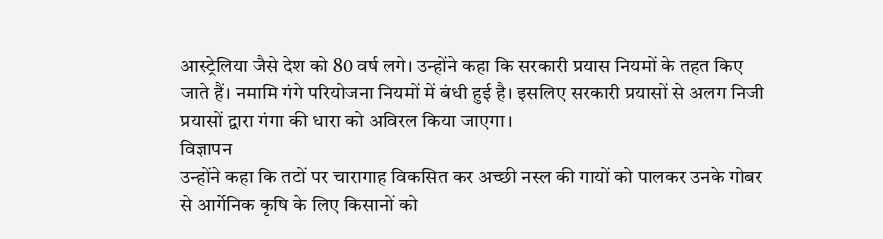आस्ट्रेलिया जैसे देश को 80 वर्ष लगे। उन्होंने कहा कि सरकारी प्रयास नियमों के तहत किए जाते हैं। नमामि गंगे परियोजना नियमों में बंधी हुई है। इसलिए सरकारी प्रयासों से अलग निजी प्रयासों द्वारा गंगा की धारा को अविरल किया जाएगा।
विज्ञापन
उन्होंने कहा कि तटों पर चारागाह विकसित कर अच्छी नस्ल की गायों को पालकर उनके गोबर से आर्गेनिक कृषि के लिए किसानों को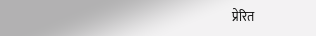प्रेरित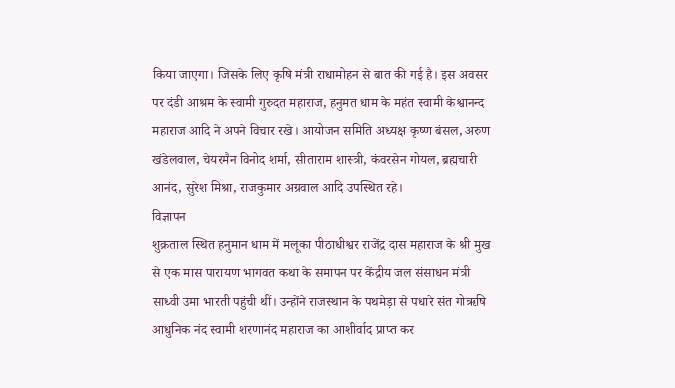किया जाएगा। जिसके लिए कृषि मंत्री राधामोहन से बात की गई है। इस अवसर पर दंडी आश्रम के स्वामी गुरुदत महाराज, हनुमत धाम के महंत स्वामी केश्वानन्द महाराज आदि ने अपने विचार रखे। आयोजन समिति अध्यक्ष कृष्ण बंसल, अरुण खंडेलवाल, चेयरमैन विनोद शर्मा, सीताराम शास्त्री, कंवरसेन गोयल, ब्रह्मचारी आनंद, सुरेश मिश्रा, राजकुमार अग्रवाल आदि उपस्थित रहे।
विज्ञापन
शुक्रताल स्थित हनुमान धाम में मलूका पीठाधीश्वर राजेंद्र दास महाराज के श्री मुख से एक मास पारायण भागवत कथा के समापन पर केंद्रीय जल संसाधन मंत्री साध्वी उमा भारती पहुंची थीं। उन्होंने राजस्थान के पथमेड़ा से पधारे संत गोऋषि आधुनिक नंद स्वामी शरणानंद महाराज का आशीर्वाद प्राप्त कर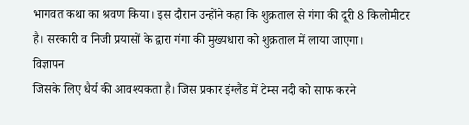भागवत कथा का श्रवण किया। इस दौरान उन्होंने कहा कि शुक्रताल से गंगा की दूरी 8 किलोमीटर है। सरकारी व निजी प्रयासों के द्वारा गंगा की मुख्यधारा को शुक्रताल में लाया जाएगा।
विज्ञापन
जिसके लिए धैर्य की आवश्यकता है। जिस प्रकार इंग्लैंड में टेम्स नदी को साफ करने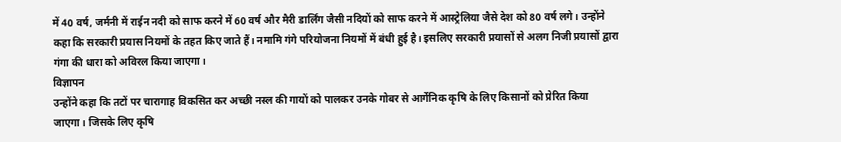में 40 वर्ष, जर्मनी में राईन नदी को साफ करने में 60 वर्ष और मैरी डार्लिंग जैसी नदियों को साफ करने में आस्ट्रेलिया जैसे देश को 80 वर्ष लगे। उन्होंने कहा कि सरकारी प्रयास नियमों के तहत किए जाते हैं। नमामि गंगे परियोजना नियमों में बंधी हुई है। इसलिए सरकारी प्रयासों से अलग निजी प्रयासों द्वारा गंगा की धारा को अविरल किया जाएगा।
विज्ञापन
उन्होंने कहा कि तटों पर चारागाह विकसित कर अच्छी नस्ल की गायों को पालकर उनके गोबर से आर्गेनिक कृषि के लिए किसानों को प्रेरित किया जाएगा। जिसके लिए कृषि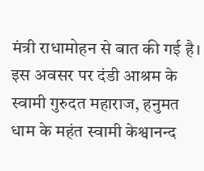मंत्री राधामोहन से बात की गई है। इस अवसर पर दंडी आश्रम के स्वामी गुरुदत महाराज, हनुमत धाम के महंत स्वामी केश्वानन्द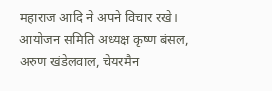महाराज आदि ने अपने विचार रखे। आयोजन समिति अध्यक्ष कृष्ण बंसल, अरुण खंडेलवाल, चेयरमैन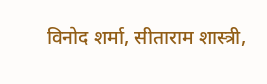विनोद शर्मा, सीताराम शास्त्री,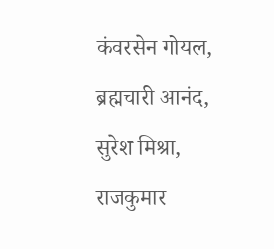कंवरसेन गोयल, ब्रह्मचारी आनंद, सुरेश मिश्रा, राजकुमार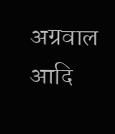अग्रवाल आदि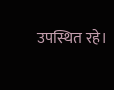उपस्थित रहे।